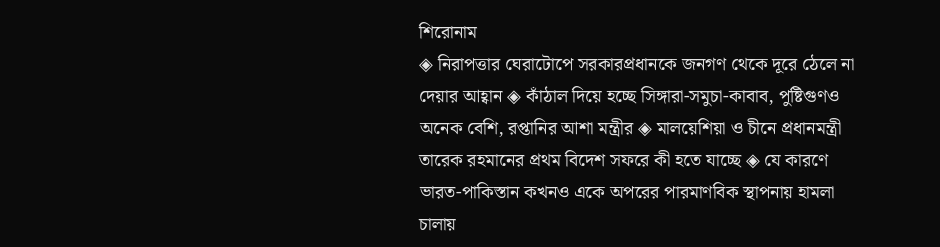শিরোনাম
◈ নিরাপত্তার ঘেরাটোপে সরকারপ্রধানকে জনগণ থেকে দূরে ঠেলে না দেয়ার আহ্বান ◈ কাঁঠাল দিয়ে হচ্ছে সিঙ্গারা-সমুচা-কাবাব, পুষ্টিগুণও অনেক বেশি, রপ্তানির আশা মন্ত্রীর ◈ মালয়েশিয়া ও চীনে প্রধানমন্ত্রী তারেক রহমানের প্রথম বিদেশ সফরে কী হতে যাচ্ছে ◈ যে কারণে ভারত-পাকিস্তান কখনও একে অপরের পারমাণবিক স্থাপনায় হামলা চালায়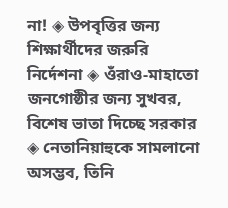না! ◈ উপবৃত্তির জন্য শিক্ষার্থীদের জরুরি নির্দেশনা ◈ ওঁরাও-মাহাতো জনগোষ্ঠীর জন্য সুখবর, বিশেষ ভাতা দিচ্ছে সরকার ◈ নেতানিয়াহুকে সামলানো অসম্ভব, তিনি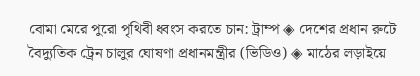বোমা মেরে পুরো পৃথিবী ধ্বংস করতে চান: ট্রাম্প ◈ দেশের প্রধান রুটে বৈদ্যুতিক ট্রেন চালুর ঘোষণা প্রধানমন্ত্রীর (ভিডিও) ◈ মাঠের লড়াইয়ে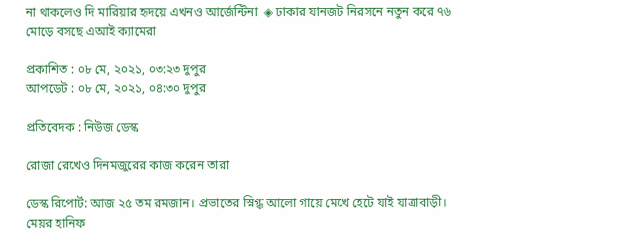না থাক‌লেও দি মা‌রিয়‌ার হৃদ‌য়ে এখনও আর্জেন্টিনা  ◈ ঢাকার যানজট নিরসনে নতুন করে ৭৬ মোড়ে বসছে এআই ক্যামেরা

প্রকাশিত : ০৮ মে, ২০২১, ০৩:২৩ দুপুর
আপডেট : ০৮ মে, ২০২১, ০৪:৩০ দুপুর

প্রতিবেদক : নিউজ ডেস্ক

রোজা রেখেও দিনমজুরের কাজ করেন তারা

ডেস্ক রিপোর্ট: আজ ২৫ তম রমজান। প্রভাতের স্নিগ্ধ আলো গায়ে মেখে হেটে যাই যাত্রাবাড়ী। মেয়র হানিফ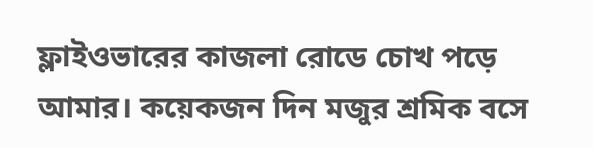ফ্লাইওভারের কাজলা রোডে চোখ পড়ে আমার। কয়েকজন দিন মজুর শ্রমিক বসে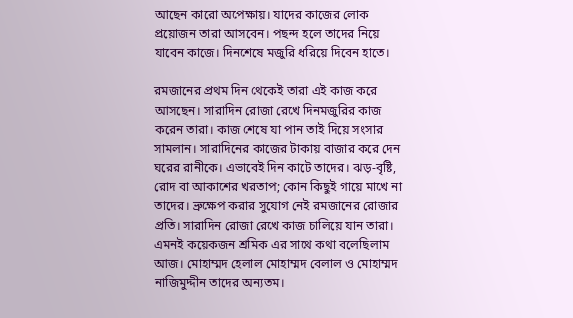আছেন কারো অপেক্ষায়। যাদের কাজের লোক প্রয়োজন তারা আসবেন। পছন্দ হলে তাদের নিয়ে যাবেন কাজে। দিনশেষে মজুরি ধরিয়ে দিবেন হাতে।

রমজানের প্রথম দিন থেকেই তারা এই কাজ করে আসছেন। সারাদিন রোজা রেখে দিনমজুরির কাজ করেন তারা। কাজ শেষে যা পান তাই দিয়ে সংসার সামলান। সারাদিনের কাজের টাকায় বাজার করে দেন ঘরের রানীকে। এভাবেই দিন কাটে তাদের। ঝড়-বৃষ্টি, রোদ বা আকাশের খরতাপ; কোন কিছুই গায়ে মাখে না তাদের। ভ্রুক্ষেপ করার সুযোগ নেই রমজানের রোজার প্রতি। সারাদিন রোজা রেখে কাজ চালিয়ে যান তারা। এমনই কয়েকজন শ্রমিক এর সাথে কথা বলেছিলাম আজ। মোহাম্মদ হেলাল মোহাম্মদ বেলাল ও মোহাম্মদ নাজিমুদ্দীন তাদের অন্যতম।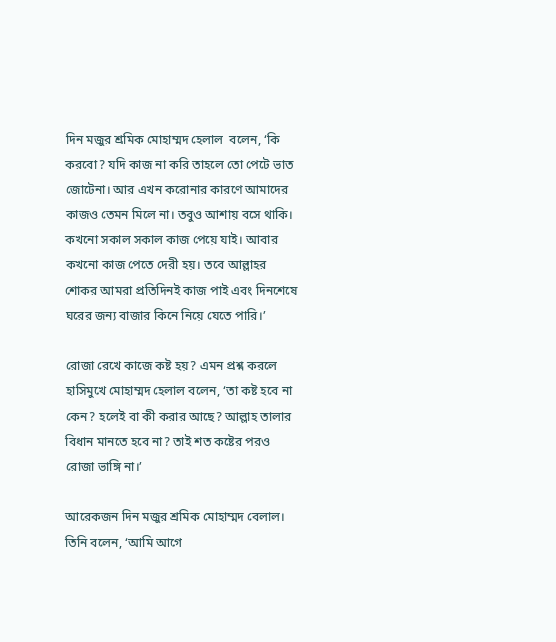দিন মজুর শ্রমিক মোহাম্মদ হেলাল  বলেন, ‘কি করবো? যদি কাজ না করি তাহলে তো পেটে ভাত জোটেনা। আর এখন করোনার কারণে আমাদের কাজও তেমন মিলে না। তবুও আশায় বসে থাকি। কখনো সকাল সকাল কাজ পেয়ে যাই। আবার কখনো কাজ পেতে দেরী হয়। তবে আল্লাহর শোকর আমরা প্রতিদিনই কাজ পাই এবং দিনশেষে ঘরের জন্য বাজার কিনে নিয়ে যেতে পারি।’

রোজা রেখে কাজে কষ্ট হয়? এমন প্রশ্ন করলে হাসিমুখে মোহাম্মদ হেলাল বলেন, ‘তা কষ্ট হবে না কেন? হলেই বা কী করার আছে? আল্লাহ তালার বিধান মানতে হবে না? তাই শত কষ্টের পরও রোজা ভাঙ্গি না।’

আরেকজন দিন মজুর শ্রমিক মোহাম্মদ বেলাল। তিনি বলেন, ‘আমি আগে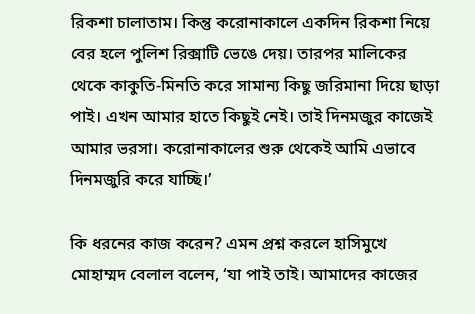রিকশা চালাতাম। কিন্তু করোনাকালে একদিন রিকশা নিয়ে বের হলে পুলিশ রিক্সাটি ভেঙে দেয়। তারপর মালিকের থেকে কাকুতি-মিনতি করে সামান্য কিছু জরিমানা দিয়ে ছাড়া পাই। এখন আমার হাতে কিছুই নেই। তাই দিনমজুর কাজেই আমার ভরসা। করোনাকালের শুরু থেকেই আমি এভাবে দিনমজুরি করে যাচ্ছি।’

কি ধরনের কাজ করেন? এমন প্রশ্ন করলে হাসিমুখে মোহাম্মদ বেলাল বলেন, ‘যা পাই তাই। আমাদের কাজের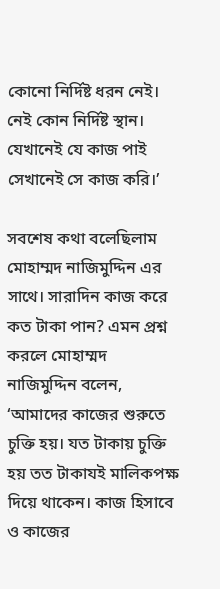কোনো নির্দিষ্ট ধরন নেই। নেই কোন নির্দিষ্ট স্থান। যেখানেই যে কাজ পাই সেখানেই সে কাজ করি।’

সবশেষ কথা বলেছিলাম মোহাম্মদ নাজিমুদ্দিন এর সাথে। সারাদিন কাজ করে কত টাকা পান? এমন প্রশ্ন করলে মোহাম্মদ নাজিমুদ্দিন বলেন, ‘আমাদের কাজের শুরুতে চুক্তি হয়। যত টাকায় চুক্তি হয় তত টাকাযই মালিকপক্ষ দিয়ে থাকেন। কাজ হিসাবে ও কাজের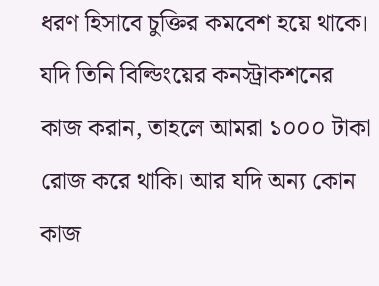ধরণ হিসাবে চুক্তির কমবেশ হয়ে থাকে। যদি তিনি বিল্ডিংয়ের কনস্ট্রাকশনের কাজ করান, তাহলে আমরা ১০০০ টাকা রোজ করে থাকি। আর যদি অন্য কোন কাজ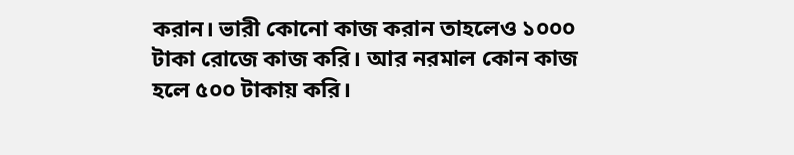করান। ভারী কোনো কাজ করান তাহলেও ১০০০ টাকা রোজে কাজ করি। আর নরমাল কোন কাজ হলে ৫০০ টাকায় করি।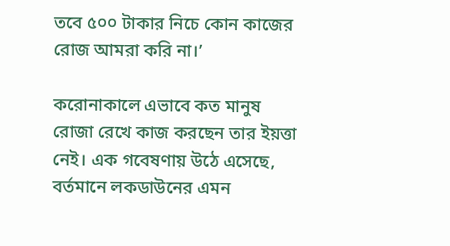তবে ৫০০ টাকার নিচে কোন কাজের রোজ আমরা করি না।’

করোনাকালে এভাবে কত মানুষ রোজা রেখে কাজ করছেন তার ইয়ত্তা নেই। এক গবেষণায় উঠে এসেছে, বর্তমানে লকডাউনের এমন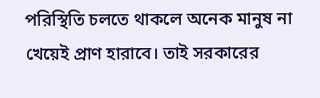পরিস্থিতি চলতে থাকলে অনেক মানুষ না খেয়েই প্রাণ হারাবে। তাই সরকারের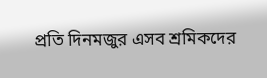প্রতি দিনমজুর এসব শ্রমিকদের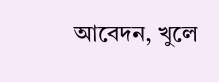আবেদন, খুলে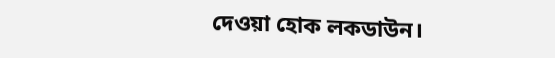দেওয়া হোক লকডাউন।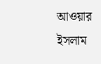আওয়ার ইসলাম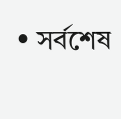• সর্বশেষ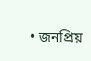• জনপ্রিয়